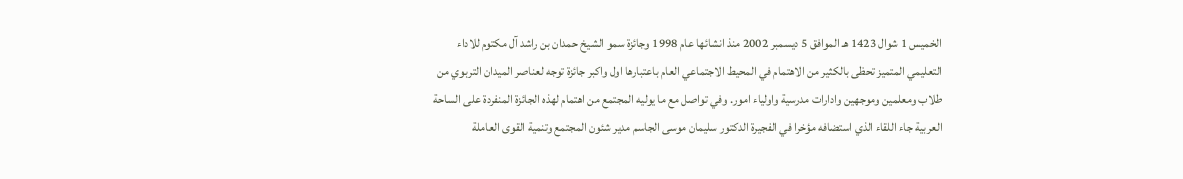الخميس 1 شوال 1423 هـ الموافق 5 ديسمبر 2002 منذ انشائها عام 1998 وجائزة سمو الشيخ حمدان بن راشد آل مكتوم للاداء التعليمي المتميز تحظى بالكثير من الاهتمام في المحيط الاجتماعي العام باعتبارها اول واكبر جائزة توجه لعناصر الميدان التربوي من طلاب ومعلمين وموجهين وادارات مدرسية واولياء امور. وفي تواصل مع ما يوليه المجتمع من اهتمام لهذه الجائزة المنفردة على الساحة العربية جاء اللقاء الذي استضافه مؤخرا في الفجيرة الدكتور سليمان موسى الجاسم مدير شئون المجتمع وتنمية القوى العاملة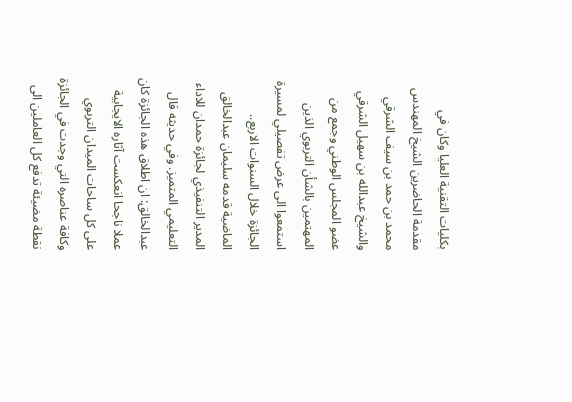بكليات التقنية العليا وكان في مقدمة الحاضرين الشيخ المهندس محمد بن حمد بن سيف الشرقي والشيخ عبدالله بن سهيل الشرقي عضو المجلس الوطني وجمع من المهتمين بالشأن التربوي الذين استمعوا الى عرض تفصيلي لمسيرة الجائزة خلال السنوات الاربع.. الماضية قدمه سليمان عبدالخالق المدير التنفيذي لجائزة حمدان للاداء التعليمي المتميز. وفي حديثه قال عبدالخالق: ان اطلاق هذه الجائزة كان عملا ناجحا انعكست آثاره الايجابية على كل ساحات الميدان التربوي وكافة عناصره التي وجدت في الجائزة نقطة مضيئة تدفع كل العاملين الى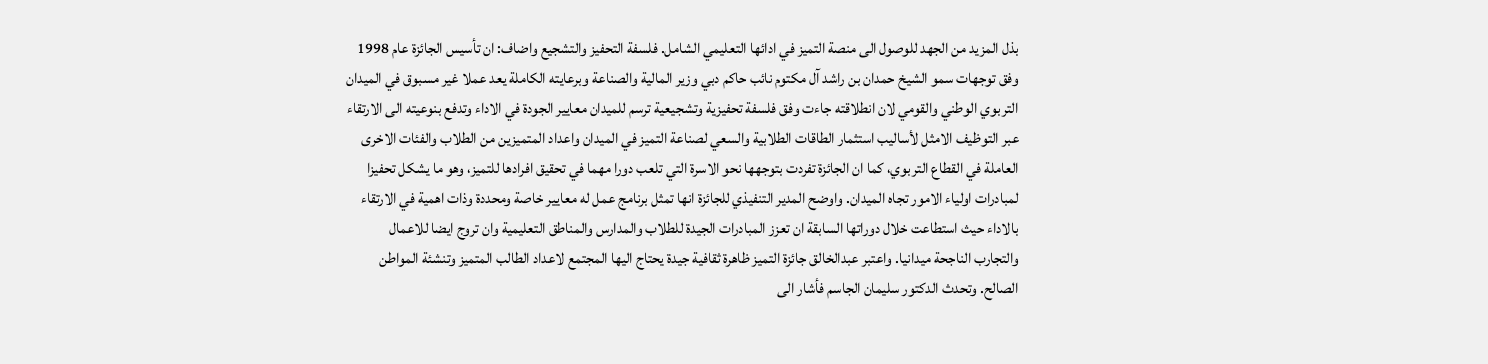بذل المزيد من الجهد للوصول الى منصة التميز في ادائها التعليمي الشامل. فلسفة التحفيز والتشجيع واضاف: ان تأسيس الجائزة عام 1998 وفق توجهات سمو الشيخ حمدان بن راشد آل مكتوم نائب حاكم دبي وزير المالية والصناعة وبرعايته الكاملة يعد عملا غير مسبوق في الميدان التربوي الوطني والقومي لان انطلاقته جاءت وفق فلسفة تحفيزية وتشجيعية ترسم للميدان معايير الجودة في الاداء وتدفع بنوعيته الى الارتقاء عبر التوظيف الامثل لأساليب استثمار الطاقات الطلابية والسعي لصناعة التميز في الميدان واعداد المتميزين من الطلاب والفئات الاخرى العاملة في القطاع التربوي، كما ان الجائزة تفردت بتوجهها نحو الاسرة التي تلعب دورا مهما في تحقيق افرادها للتميز، وهو ما يشكل تحفيزا لمبادرات اولياء الامور تجاه الميدان. واوضح المدير التنفيذي للجائزة انها تمثل برنامج عمل له معايير خاصة ومحددة وذات اهمية في الارتقاء بالاداء حيث استطاعت خلال دوراتها السابقة ان تعزز المبادرات الجيدة للطلاب والمدارس والمناطق التعليمية وان تروج ايضا للاعمال والتجارب الناجحة ميدانيا. واعتبر عبدالخالق جائزة التميز ظاهرة ثقافية جيدة يحتاج اليها المجتمع لاعداد الطالب المتميز وتنشئة المواطن الصالح. وتحدث الدكتور سليمان الجاسم فأشار الى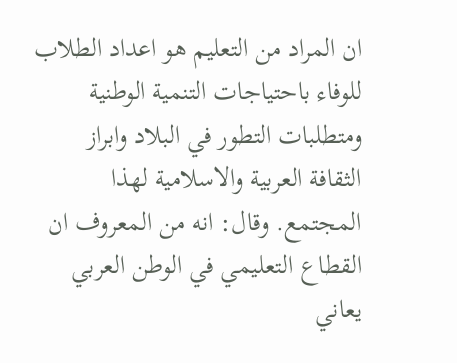ان المراد من التعليم هو اعداد الطلاب للوفاء باحتياجات التنمية الوطنية ومتطلبات التطور في البلاد وابراز الثقافة العربية والاسلامية لهذا المجتمع. وقال: انه من المعروف ان القطاع التعليمي في الوطن العربي يعاني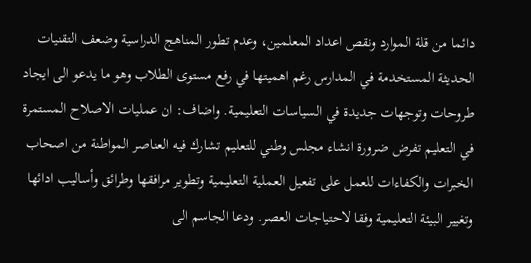دائما من قلة الموارد ونقص اعداد المعلمين، وعدم تطور المناهج الدراسية وضعف التقنيات الحديثة المستخدمة في المدارس رغم اهميتها في رفع مستوى الطلاب وهو ما يدعو الى ايجاد طروحات وتوجهات جديدة في السياسات التعليمية. واضاف: ان عمليات الاصلاح المستمرة في التعليم تفرض ضرورة انشاء مجلس وطني للتعليم تشارك فيه العناصر المواطنة من اصحاب الخبرات والكفاءات للعمل على تفعيل العملية التعليمية وتطوير مرافقها وطرائق وأساليب ادائها وتغيير البيئة التعليمية وفقا لاحتياجات العصر. ودعا الجاسم الى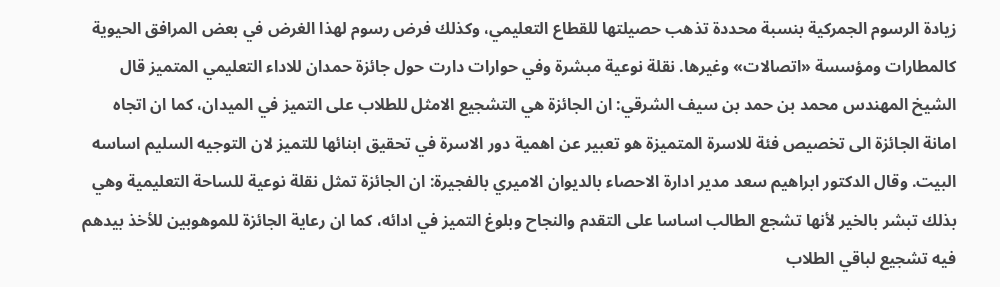زيادة الرسوم الجمركية بنسبة محددة تذهب حصيلتها للقطاع التعليمي، وكذلك فرض رسوم لهذا الغرض في بعض المرافق الحيوية كالمطارات ومؤسسة «اتصالات» وغيرها. نقلة نوعية مبشرة وفي حوارات دارت حول جائزة حمدان للاداء التعليمي المتميز قال الشيخ المهندس محمد بن حمد بن سيف الشرقي: ان الجائزة هي التشجيع الامثل للطلاب على التميز في الميدان، كما ان اتجاه امانة الجائزة الى تخصيص فئة للاسرة المتميزة هو تعبير عن اهمية دور الاسرة في تحقيق ابنائها للتميز لان التوجيه السليم اساسه البيت. وقال الدكتور ابراهيم سعد مدير ادارة الاحصاء بالديوان الاميري بالفجيرة: ان الجائزة تمثل نقلة نوعية للساحة التعليمية وهي بذلك تبشر بالخير لأنها تشجع الطالب اساسا على التقدم والنجاح وبلوغ التميز في ادائه، كما ان رعاية الجائزة للموهوبين للأخذ بيدهم فيه تشجيع لباقي الطلاب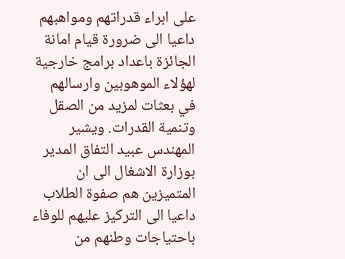على ابراء قدراتهم ومواهبهم داعيا الى ضرورة قيام امانة الجائزة باعداد برامج خارجية لهؤلاء الموهوبين وارسالهم في بعثات لمزيد من الصقل وتنمية القدرات. ويشير المهندس عبيد التفاق المدير بوزارة الاشغال الى ان المتميزين هم صفوة الطلاب داعيا الى التركيز عليهم للوفاء باحتياجات وطنهم من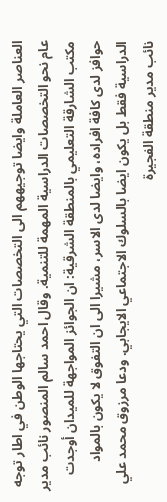العناصر العاملة وايضا توجيههم الى التخصصات التي يحتاجها الوطن في اطار توجه عام نحو التخصصات الدراسية المهمة للتنمية. وقال احمد سالم المنصور نائب مدير مكتب الشارقة التعليمي بالمنطقة الشرقية: ان الجوائز المواجهة للميدان أوجدت حوافز لدى كافة افراده، وايضا لدى الاسر، مشيرا الى ان التفوق لا يكون بالمواد الدراسية فقط بل يكون ايضا بالسلوك الاجتماعي الايجابي. ودعا مرزوق محمد علي نائب مدير منطقة الفجيرة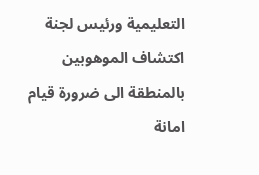التعليمية ورئيس لجنة اكتشاف الموهوبين بالمنطقة الى ضرورة قيام امانة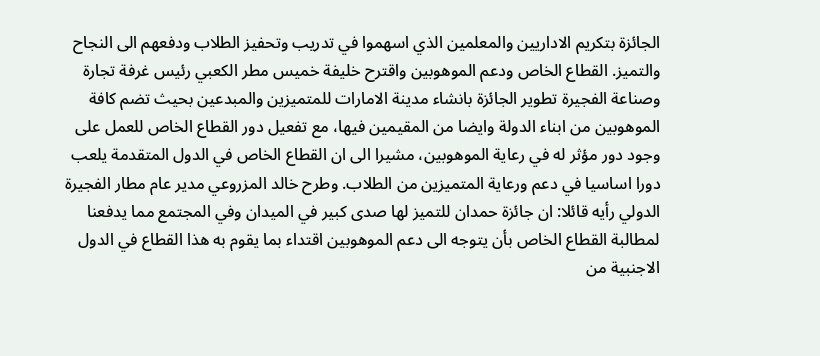الجائزة بتكريم الاداريين والمعلمين الذي اسهموا في تدريب وتحفيز الطلاب ودفعهم الى النجاح والتميز. القطاع الخاص ودعم الموهوبين واقترح خليفة خميس مطر الكعبي رئيس غرفة تجارة وصناعة الفجيرة تطوير الجائزة بانشاء مدينة الامارات للمتميزين والمبدعين بحيث تضم كافة الموهوبين من ابناء الدولة وايضا من المقيمين فيها، مع تفعيل دور القطاع الخاص للعمل على وجود دور مؤثر له في رعاية الموهوبين، مشيرا الى ان القطاع الخاص في الدول المتقدمة يلعب دورا اساسيا في دعم ورعاية المتميزين من الطلاب. وطرح خالد المزروعي مدير عام مطار الفجيرة الدولي رأيه قائلا: ان جائزة حمدان للتميز لها صدى كبير في الميدان وفي المجتمع مما يدفعنا لمطالبة القطاع الخاص بأن يتوجه الى دعم الموهوبين اقتداء بما يقوم به هذا القطاع في الدول الاجنبية من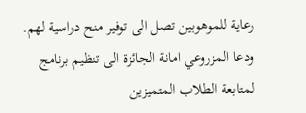رعاية للموهوبين تصل الى توفير منح دراسية لهم. ودعا المزروعي امانة الجائزة الى تنظيم برنامج لمتابعة الطلاب المتميزين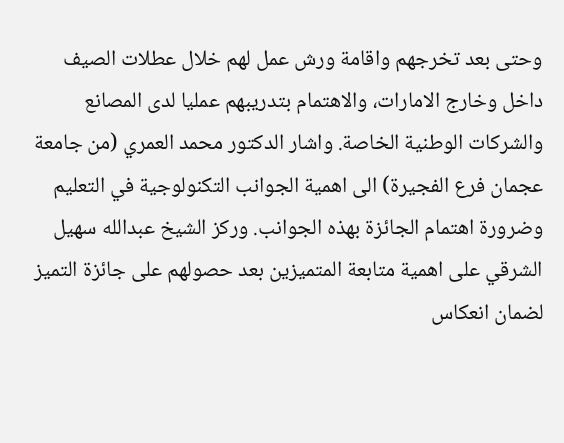وحتى بعد تخرجهم واقامة ورش عمل لهم خلال عطلات الصيف داخل وخارج الامارات، والاهتمام بتدريبهم عمليا لدى المصانع والشركات الوطنية الخاصة. واشار الدكتور محمد العمري (من جامعة عجمان فرع الفجيرة) الى اهمية الجوانب التكنولوجية في التعليم وضرورة اهتمام الجائزة بهذه الجوانب. وركز الشيخ عبدالله سهيل الشرقي على اهمية متابعة المتميزين بعد حصولهم على جائزة التميز لضمان انعكاس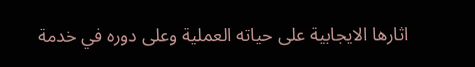اثارها الايجابية على حياته العملية وعلى دوره في خدمة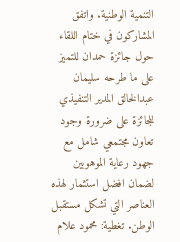التنمية الوطنية. واتفق المشاركون في ختام اللقاء حول جائزة حمدان للتميز على ما طرحه سليمان عبدالخالق المدير التنفيذي للجائزة على ضرورة وجود تعاون مجتمعي شامل مع جهود رعاية الموهوبين لضمان افضل استثمار لهذه العناصر التي تشكل مستقبل الوطن. تغطية: محمود علام